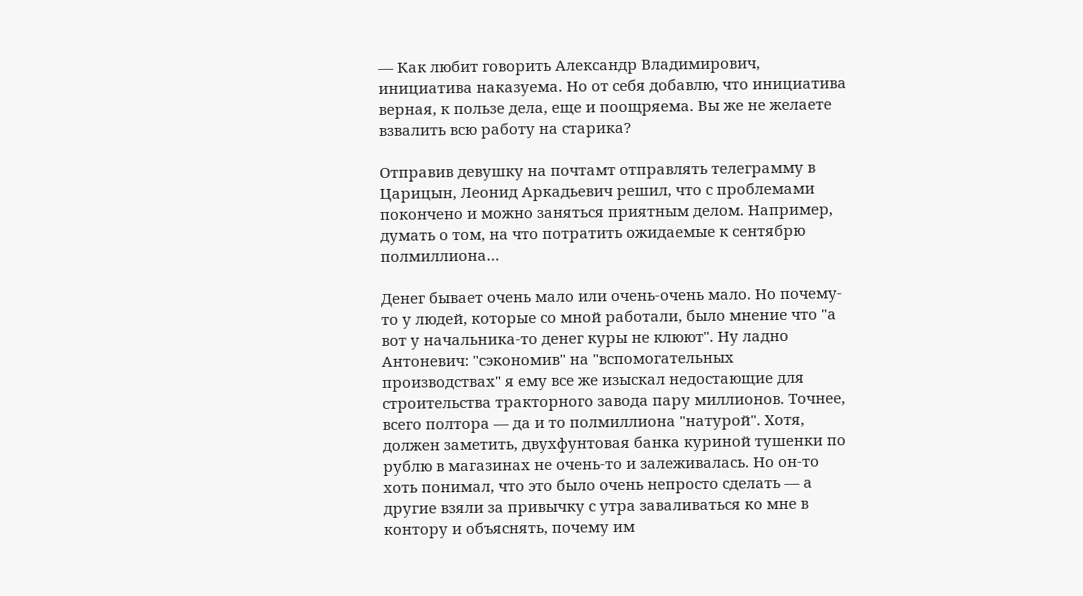— Как любит говорить Александр Владимирович, инициатива наказуема. Но от себя добавлю, что инициатива верная, к пользе дела, еще и поощряема. Вы же не желаете взвалить всю работу на старика?

Отправив девушку на почтамт отправлять телеграмму в Царицын, Леонид Аркадьевич решил, что с проблемами покончено и можно заняться приятным делом. Например, думать о том, на что потратить ожидаемые к сентябрю полмиллиона…

Денег бывает очень мало или очень-очень мало. Но почему-то у людей, которые со мной работали, было мнение что "а вот у начальника-то денег куры не клюют". Ну ладно Антоневич: "сэкономив" на "вспомогательных производствах" я ему все же изыскал недостающие для строительства тракторного завода пару миллионов. Точнее, всего полтора — да и то полмиллиона "натурой". Хотя, должен заметить, двухфунтовая банка куриной тушенки по рублю в магазинах не очень-то и залеживалась. Но он-то хоть понимал, что это было очень непросто сделать — а другие взяли за привычку с утра заваливаться ко мне в контору и объяснять, почему им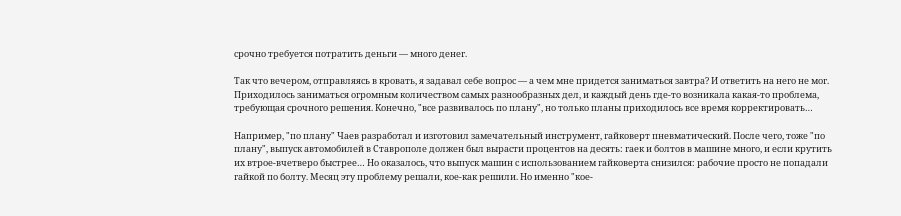срочно требуется потратить деньги — много денег.

Так что вечером, отправляясь в кровать, я задавал себе вопрос — а чем мне придется заниматься завтра? И ответить на него не мог. Приходилось заниматься огромным количеством самых разнообразных дел, и каждый день где-то возникала какая-то проблема, требующая срочного решения. Конечно, "все развивалось по плану", но только планы приходилось все время корректировать…

Например, "по плану" Чаев разработал и изготовил замечательный инструмент, гайковерт пневматический. После чего, тоже "по плану", выпуск автомобилей в Ставрополе должен был вырасти процентов на десять: гаек и болтов в машине много, и если крутить их втрое-вчетверо быстрее… Но оказалось, что выпуск машин с использованием гайковерта снизился: рабочие просто не попадали гайкой по болту. Месяц эту проблему решали, кое-как решили. Но именно "кое-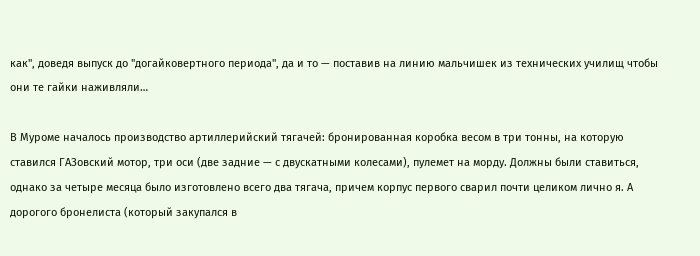как", доведя выпуск до "догайковертного периода", да и то — поставив на линию мальчишек из технических училищ чтобы они те гайки наживляли…

В Муроме началось производство артиллерийский тягачей: бронированная коробка весом в три тонны, на которую ставился ГАЗовский мотор, три оси (две задние — с двускатными колесами), пулемет на морду. Должны были ставиться, однако за четыре месяца было изготовлено всего два тягача, причем корпус первого сварил почти целиком лично я. А дорогого бронелиста (который закупался в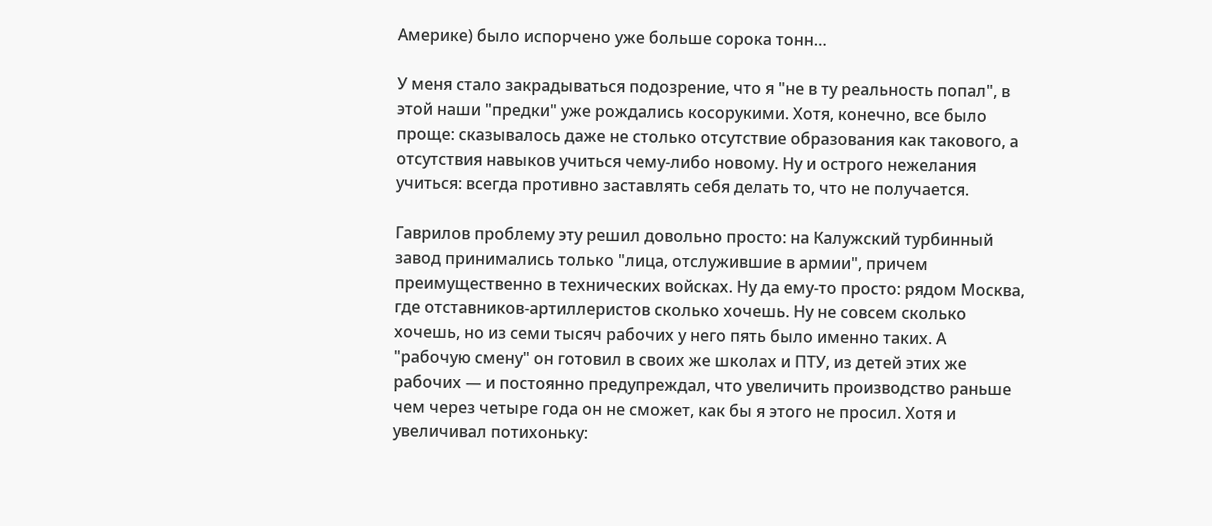Америке) было испорчено уже больше сорока тонн…

У меня стало закрадываться подозрение, что я "не в ту реальность попал", в этой наши "предки" уже рождались косорукими. Хотя, конечно, все было проще: сказывалось даже не столько отсутствие образования как такового, а отсутствия навыков учиться чему-либо новому. Ну и острого нежелания учиться: всегда противно заставлять себя делать то, что не получается.

Гаврилов проблему эту решил довольно просто: на Калужский турбинный завод принимались только "лица, отслужившие в армии", причем преимущественно в технических войсках. Ну да ему-то просто: рядом Москва, где отставников-артиллеристов сколько хочешь. Ну не совсем сколько хочешь, но из семи тысяч рабочих у него пять было именно таких. А "рабочую смену" он готовил в своих же школах и ПТУ, из детей этих же рабочих — и постоянно предупреждал, что увеличить производство раньше чем через четыре года он не сможет, как бы я этого не просил. Хотя и увеличивал потихоньку: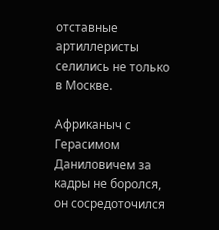отставные артиллеристы селились не только в Москве.

Африканыч с Герасимом Даниловичем за кадры не боролся, он сосредоточился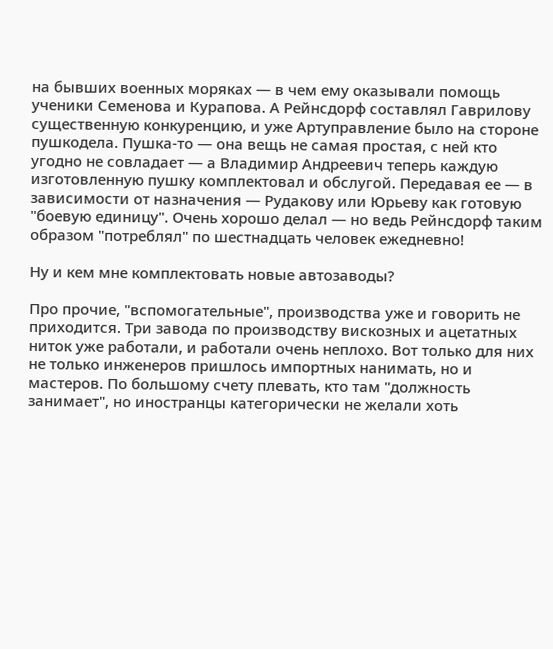на бывших военных моряках — в чем ему оказывали помощь ученики Семенова и Курапова. А Рейнсдорф составлял Гаврилову существенную конкуренцию, и уже Артуправление было на стороне пушкодела. Пушка-то — она вещь не самая простая, с ней кто угодно не совладает — а Владимир Андреевич теперь каждую изготовленную пушку комплектовал и обслугой. Передавая ее — в зависимости от назначения — Рудакову или Юрьеву как готовую "боевую единицу". Очень хорошо делал — но ведь Рейнсдорф таким образом "потреблял" по шестнадцать человек ежедневно!

Ну и кем мне комплектовать новые автозаводы?

Про прочие, "вспомогательные", производства уже и говорить не приходится. Три завода по производству вискозных и ацетатных ниток уже работали, и работали очень неплохо. Вот только для них не только инженеров пришлось импортных нанимать, но и мастеров. По большому счету плевать, кто там "должность занимает", но иностранцы категорически не желали хоть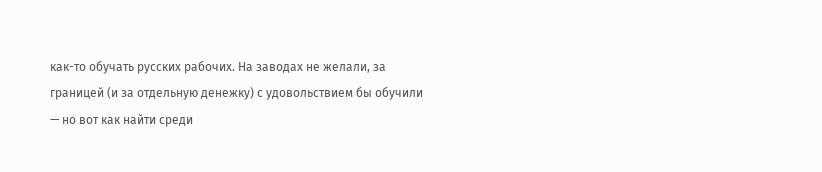как-то обучать русских рабочих. На заводах не желали, за границей (и за отдельную денежку) с удовольствием бы обучили — но вот как найти среди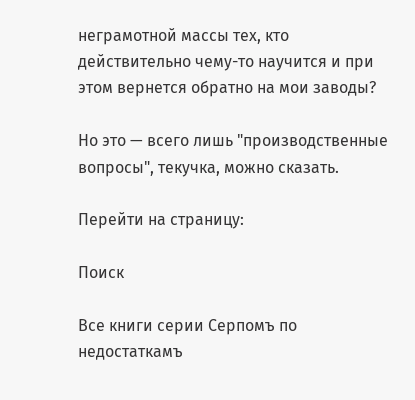неграмотной массы тех, кто действительно чему-то научится и при этом вернется обратно на мои заводы?

Но это — всего лишь "производственные вопросы", текучка, можно сказать.

Перейти на страницу:

Поиск

Все книги серии Серпомъ по недостаткамъ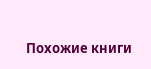Похожие книги